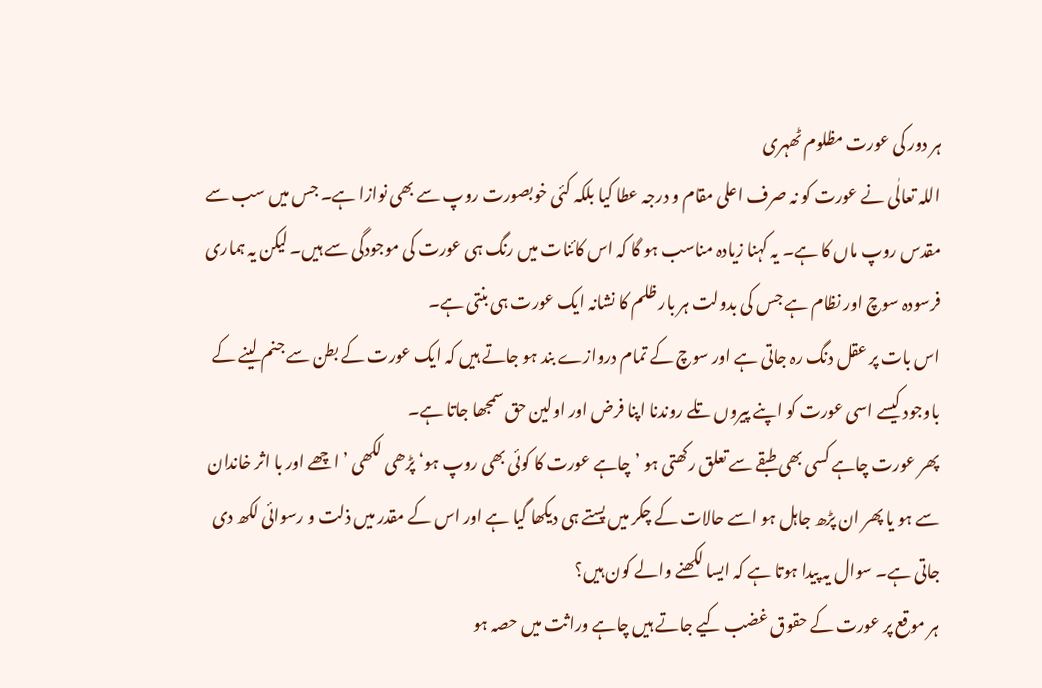ہر دور کی عورت مظلوم ٹھہری
اللہ تعالٰی نے عورت کو نہ صرف اعلی مقام و درجہ عطا کیا بلکہ کئی خوبصورت روپ سے بھی نوازا ہے۔ جس میں سب سے مقدس روپ ماں کا ہے۔ یہ کہنا زیادہ مناسب ہو گا کہ اس کائنات میں رنگ ہی عورت کی موجودگی سے ہیں۔ لیکن یہ ہماری فرسودہ سوچ اور نظام ہے جس کی بدولت ہر بار ظلم کا نشانہ ایک عورت ہی بنتی ہے۔
اس بات پر عقل دنگ رہ جاتی ہے اور سوچ کے تمام دروازے بند ہو جاتے ہیں کہ ایک عورت کے بطن سے جنم لینے کے باوجود کیسے اسی عورت کو اپنے پیروں تلے روندنا اپنا فرض اور اولین حق سمجھا جاتا ہے۔
پھر عورت چاہے کسی بھی طبقے سے تعلق رکھتی ہو ’چاہے عورت کا کوئی بھی روپ ہو‘ پڑھی لکھی ’اچھے اور با اثر خاندان سے ہو یا پھر ان پڑھ جاہل ہو اسے حالات کے چکر میں پستے ہی دیکھا گیا ہے اور اس کے مقدر میں ذلت و رسوائی لکھ دی جاتی ہے۔ سوال یہ پیدا ہوتا ہے کہ ایسا لکھنے والے کون ہیں؟
ہر موقع پر عورت کے حقوق غضب کیے جاتے ہیں چاہے وراثت میں حصہ ہو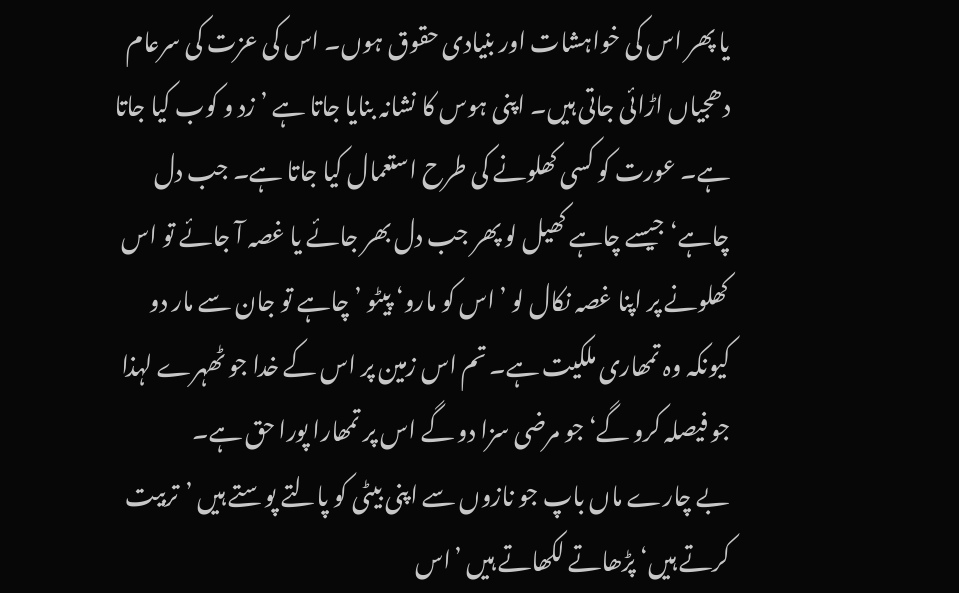یا پھر اس کی خواہشات اور بنیادی حقوق ہوں۔ اس کی عزت کی سرعام دھجیاں اڑائی جاتی ہیں۔ اپنی ہوس کا نشانہ بنایا جاتا ہے ’زد و کوب کیا جاتا ہے۔ عورت کو کسی کھلونے کی طرح استعمال کیا جاتا ہے۔ جب دل چاہے‘ جیسے چاہے کھیل لو پھر جب دل بھر جائے یا غصہ آ جائے تو اس کھلونے پر اپنا غصہ نکال لو ’اس کو مارو‘ پیٹو ’چاہے تو جان سے مار دو کیونکہ وہ تمھاری ملکیت ہے۔ تم اس زمین پر اس کے خدا جو ٹھہرے لہذا جو فیصلہ کرو گے‘ جو مرضی سزا دو گے اس پر تمھارا پورا حق ہے۔
بے چارے ماں باپ جو نازوں سے اپنی بیٹی کو پالتے پوستے ہیں ’تربیت کرتے ہیں‘ پڑھاتے لکھاتے ہیں ’اس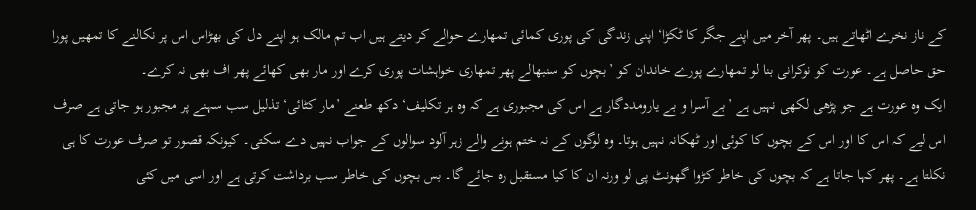کے ناز نخرے اٹھاتے ہیں۔ پھر آخر میں اپنے جگر کا ٹکڑا‘ اپنی زندگی کی پوری کمائی تمھارے حوالے کر دیتے ہیں اب تم مالک ہو اپنے دل کی بھڑاس اس پر نکالنے کا تمھیں پورا حق حاصل ہے۔ عورت کو نوکرانی بنا لو تمھارے پورے خاندان کو ’بچوں کو سنبھالے پھر تمھاری خواہشات پوری کرے اور مار بھی کھائے پھر اف بھی نہ کرے۔
ایک وہ عورت ہے جو پڑھی لکھی نہیں ہے ’بے آسرا و بے یارومددگار ہے اس کی مجبوری ہے کہ وہ ہر تکلیف‘ دکھ طعنے ’مار کٹائی‘ تذلیل سب سہنے پر مجبور ہو جاتی ہے صرف اس لیے کہ اس کا اور اس کے بچوں کا کوئی اور ٹھکانہ نہیں ہوتا۔ وہ لوگوں کے نہ ختم ہونے والے زہر آلود سوالوں کے جواب نہیں دے سکتی۔ کیونکہ قصور تو صرف عورت کا ہی نکلتا ہے۔ پھر کہا جاتا ہے کہ بچوں کی خاطر کڑوا گھونٹ پی لو ورنہ ان کا کیا مستقبل رہ جائے گا۔ بس بچوں کی خاطر سب برداشت کرتی ہے اور اسی میں کئی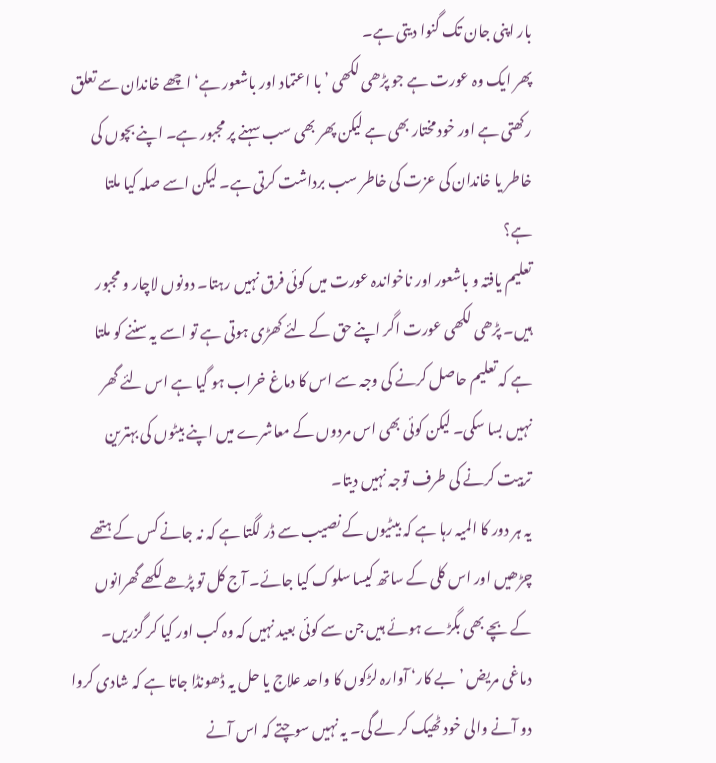بار اپنی جان تک گنوا دیتی ہے۔
پھر ایک وہ عورت ہے جو پڑھی لکھی ’با اعتماد اور باشعور ہے‘ اچھے خاندان سے تعلق رکھتی ہے اور خود مختار بھی ہے لیکن پھر بھی سب سہنے پر مجبور ہے۔ اپنے بچوں کی خاطر یا خاندان کی عزت کی خاطر سب برداشت کرتی ہے۔ لیکن اسے صلہ کیا ملتا ہے؟
تعلیم یافتہ و باشعور اور ناخواندہ عورت میں کوئی فرق نہیں رہتا۔ دونوں لاچار و مجبور ہیں۔ پڑھی لکھی عورت اگر اپنے حق کے لئے کھڑی ہوتی ہے تو اسے یہ سننے کو ملتا ہے کہ تعلیم حاصل کرنے کی وجہ سے اس کا دماغ خراب ہو گیا ہے اس لئے گھر نہیں بسا سکی۔ لیکن کوئی بھی اس مردوں کے معاشرے میں اپنے بیٹوں کی بہترین تربیت کرنے کی طرف توجہ نہیں دیتا۔
یہ ہر دور کا المیہ رہا ہے کہ بیٹیوں کے نصیب سے ڈر لگتا ہے کہ نہ جانے کس کے ہتھے چڑھیں اور اس کلی کے ساتھ کیسا سلوک کیا جائے۔ آج کل تو پڑھے لکھے گھرانوں کے بچے بھی بگڑے ہوئے ہیں جن سے کوئی بعید نہیں کہ وہ کب اور کیا کر گزریں۔
دماغی مریض ’بے کار‘ آوارہ لڑکوں کا واحد علاج یا حل یہ ڈھونڈا جاتا ہے کہ شادی کروا دو آنے والی خود ٹھیک کر لے گی۔ یہ نہیں سوچتے کہ اس آنے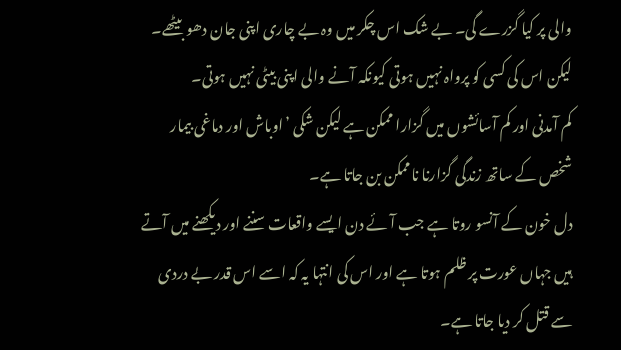والی پر کیا گزرے گی۔ بے شک اس چکر میں وہ بے چاری اپنی جان دھو بیٹھے۔ لیکن اس کی کسی کو پرواہ نہیں ہوتی کیونکہ آنے والی اپنی بیٹی نہیں ہوتی۔
کم آمدنی اور کم آسائشوں میں گزارا ممکن ہے لیکن شکی ’اوباش اور دماغی بیمار شخص کے ساتھ زندگی گزارنا ناممکن بن جاتا ہے۔
دل خون کے آنسو روتا ہے جب آئے دن ایسے واقعات سننے اور دیکھنے میں آتے ہیں جہاں عورت پر ظلم ہوتا ہے اور اس کی انتہا یہ کہ اسے اس قدر بے دردی سے قتل کر دیا جاتا ہے۔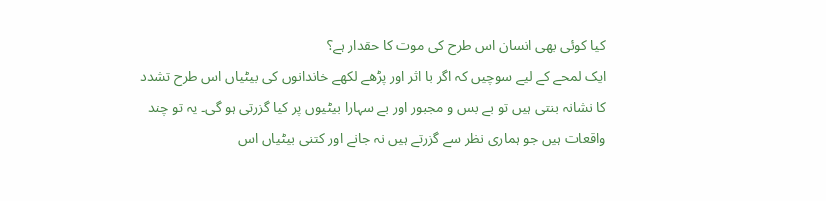کیا کوئی بھی انسان اس طرح کی موت کا حقدار ہے؟
ایک لمحے کے لیے سوچیں کہ اگر با اثر اور پڑھے لکھے خاندانوں کی بیٹیاں اس طرح تشدد کا نشانہ بنتی ہیں تو بے بس و مجبور اور بے سہارا بیٹیوں پر کیا گزرتی ہو گی۔ یہ تو چند واقعات ہیں جو ہماری نظر سے گزرتے ہیں نہ جانے اور کتنی بیٹیاں اس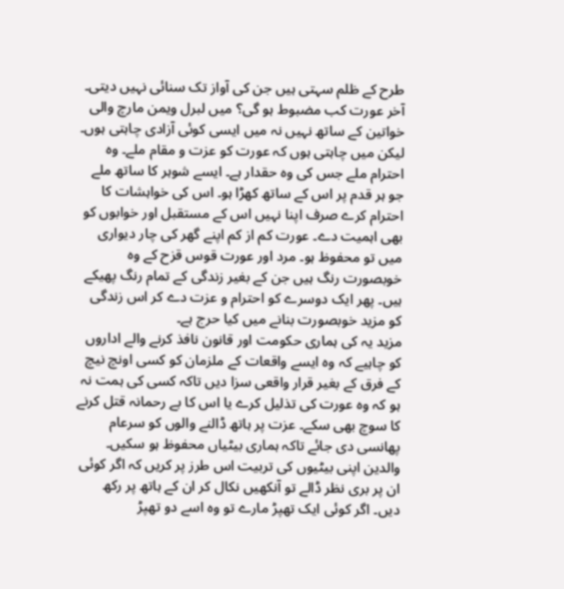طرح کے ظلم سہتی ہیں جن کی آواز تک سنائی نہیں دیتی۔
آخر عورت کب مضبوط ہو گی؟ میں لبرل ویمن مارچ والی خواتین کے ساتھ نہیں نہ میں ایسی کوئی آزادی چاہتی ہوں۔ لیکن میں چاہتی ہوں کہ عورت کو عزت و مقام ملے۔ وہ احترام ملے جس کی وہ حقدار ہے۔ ایسے شوہر کا ساتھ ملے جو ہر قدم پر اس کے ساتھ کھڑا ہو۔ اس کی خواہشات کا احترام کرے صرف اپنا نہیں اس کے مستقبل اور خوابوں کو بھی اہمیت دے۔ عورت کم از کم اپنے گھر کی چار دیواری میں تو محفوظ ہو۔ مرد اور عورت قوس قزح کے وہ خوبصورت رنگ ہیں جن کے بغیر زندگی کے تمام رنگ پھیکے ہیں۔ پھر ایک دوسرے کو احترام و عزت دے کر اس زندگی کو مزید خوبصورت بنانے میں کیا حرج ہے۔
مزید یہ کی ہماری حکومت اور قانون نافذ کرنے والے اداروں کو چاہیے کہ وہ ایسے واقعات کے ملزمان کو کسی اونچ نیچ کے فرق کے بغیر قرار واقعی سزا دیں تاکہ کسی کی ہمت نہ ہو کہ وہ عورت کی تذلیل کرے یا اس کا بے رحمانہ قتل کرنے کا سوچ بھی سکے۔ عزت پر ہاتھ ڈالنے والوں کو سرعام پھانسی دی جائے تاکہ ہماری بیٹیاں محفوظ ہو سکیں۔ والدین اپنی بیٹیوں کی تربیت اس طرز پر کریں کہ اگر کوئی ان پر بری نظر ڈالے تو آنکھیں نکال کر ان کے ہاتھ پر رکھ دیں۔ اگر کوئی ایک تھپڑ مارے تو وہ اسے دو تھپڑ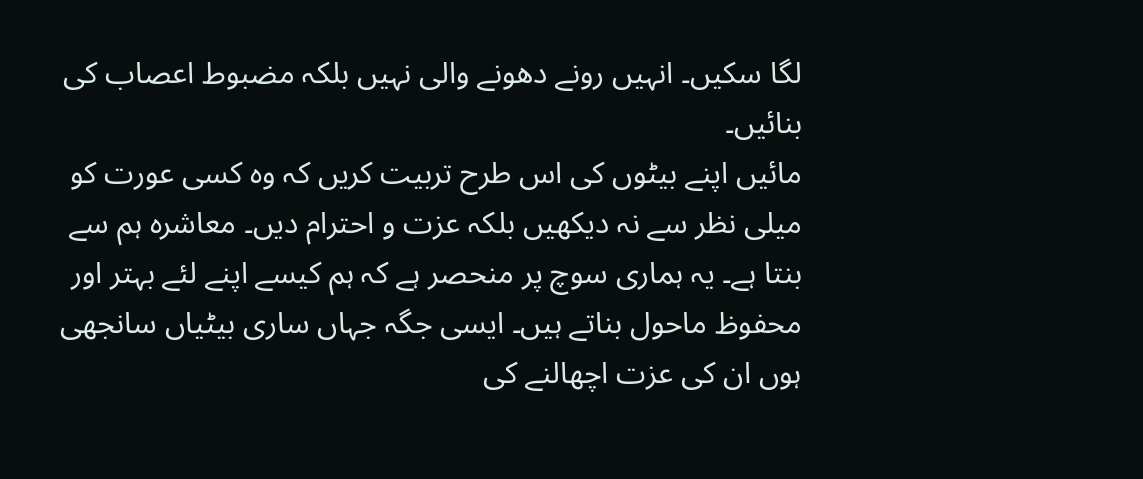لگا سکیں۔ انہیں رونے دھونے والی نہیں بلکہ مضبوط اعصاب کی بنائیں۔
مائیں اپنے بیٹوں کی اس طرح تربیت کریں کہ وہ کسی عورت کو میلی نظر سے نہ دیکھیں بلکہ عزت و احترام دیں۔ معاشرہ ہم سے بنتا ہے۔ یہ ہماری سوچ پر منحصر ہے کہ ہم کیسے اپنے لئے بہتر اور محفوظ ماحول بناتے ہیں۔ ایسی جگہ جہاں ساری بیٹیاں سانجھی ہوں ان کی عزت اچھالنے کی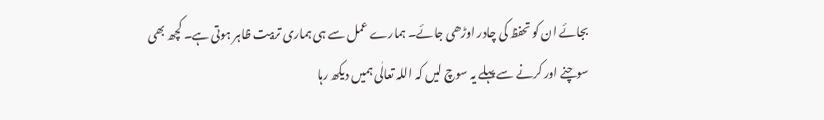بجائے ان کو تحفظ کی چادر اوڑھی جائے۔ ہمارے عمل سے ہی ہماری تربیت ظاہر ہوتی ہے۔ کچھ بھی سوچنے اور کرنے سے پہلے یہ سوچ لیں کہ اللہ تعالٰی ہمیں دیکھ رہا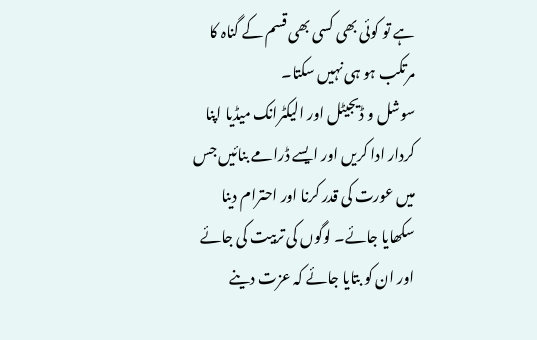ہے تو کوئی بھی کسی بھی قسم کے گناہ کا مرتکب ہو ہی نہیں سکتا۔
سوشل و ڈیجیٹل اور الیکٹرانک میڈیا اپنا کردار ادا کریں اور ایسے ڈرامے بنائیں جس میں عورت کی قدر کرنا اور احترام دینا سکھایا جائے۔ لوگوں کی تربیت کی جائے اور ان کو بتایا جائے کہ عزت دینے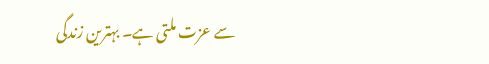سے عزت ملتی ہے۔ بہترین زندگی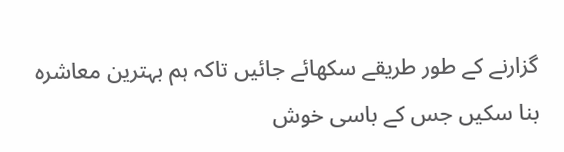گزارنے کے طور طریقے سکھائے جائیں تاکہ ہم بہترین معاشرہ بنا سکیں جس کے باسی خوش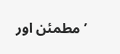’مطمئن اور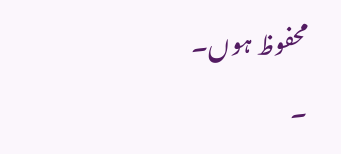محفوظ ہوں۔
۔